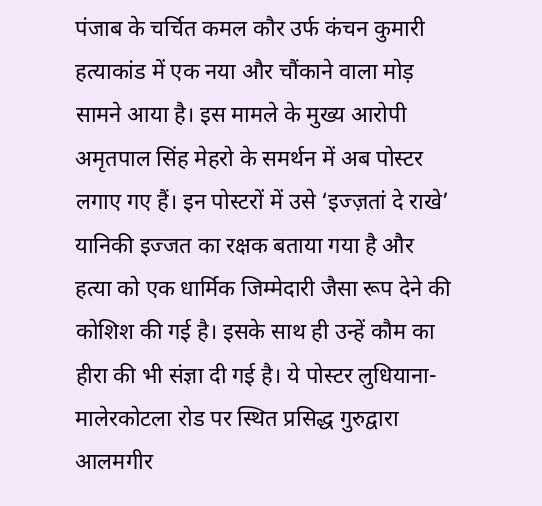पंजाब के चर्चित कमल कौर उर्फ कंचन कुमारी हत्याकांड में एक नया और चौंकाने वाला मोड़ सामने आया है। इस मामले के मुख्य आरोपी अमृतपाल सिंह मेहरो के समर्थन में अब पोस्टर लगाए गए हैं। इन पोस्टरों में उसे ‘इज्ज़तां दे राखे’ यानिकी इज्जत का रक्षक बताया गया है और हत्या को एक धार्मिक जिम्मेदारी जैसा रूप देने की कोशिश की गई है। इसके साथ ही उन्हें कौम का हीरा की भी संज्ञा दी गई है। ये पोस्टर लुधियाना-मालेरकोटला रोड पर स्थित प्रसिद्ध गुरुद्वारा आलमगीर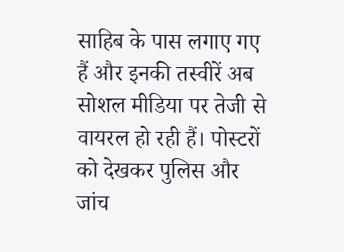साहिब के पास लगाए गए हैं और इनकी तस्वीरें अब सोशल मीडिया पर तेजी से वायरल हो रही हैं। पोस्टरों को देखकर पुलिस और जांच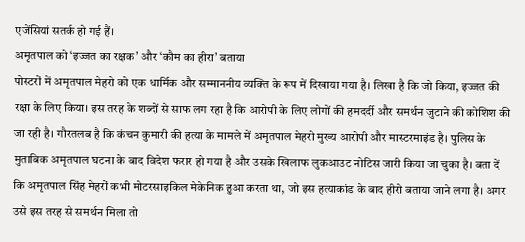एजेंसियां सतर्क हो गई हैं।
अमृतपाल को ‘इज्जत का रक्षक’ और ‘कौम का हीरा’ बताया
पोस्टरों में अमृतपाल मेहरो को एक धार्मिक और सम्माननीय व्यक्ति के रूप में दिखाया गया है। लिखा है कि जो किया, इज्जत की रक्षा के लिए किया। इस तरह के शब्दों से साफ लग रहा है कि आरोपी के लिए लोगों की हमदर्दी और समर्थन जुटाने की कोशिश की जा रही है। गौरतलब है कि कंचन कुमारी की हत्या के मामले में अमृतपाल मेहरो मुख्य आरोपी और मास्टरमाइंड है। पुलिस के मुताबिक अमृतपाल घटना के बाद विदेश फरार हो गया है और उसके खिलाफ लुकआउट नोटिस जारी किया जा चुका है। बता दें कि अमृतपाल सिंह मेहरों कभी मोटरसाइकिल मेकेनिक हुआ करता था, जो इस हत्याकांड के बाद हीरो बताया जाने लगा है। अगर उसे इस तरह से समर्थन मिला तो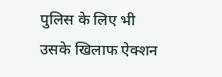पुलिस के लिए भी उसके खिलाफ ऐक्शन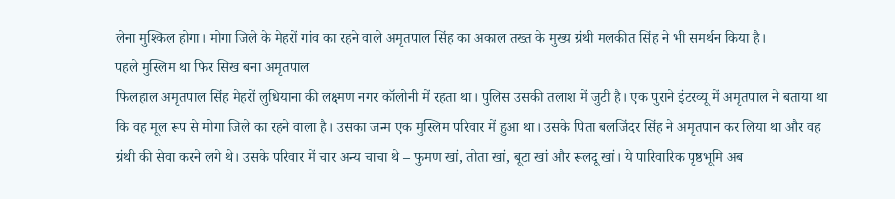लेना मुश्किल होगा। मोगा जिले के मेहरों गांव का रहने वाले अमृतपाल सिंह का अकाल तख्त के मुख्य ग्रंथी मलकीत सिंह ने भी समर्थन किया है।
पहले मुस्लिम था फिर सिख बना अमृतपाल
फिलहाल अमृतपाल सिंह मेहरों लुधियाना की लक्ष्मण नगर कॉलोनी में रहता था। पुलिस उसकी तलाश में जुटी है। एक पुराने इंटरव्यू में अमृतपाल ने बताया था कि वह मूल रूप से मोगा जिले का रहने वाला है। उसका जन्म एक मुस्लिम परिवार में हुआ था। उसके पिता बलजिंदर सिंह ने अमृतपान कर लिया था और वह ग्रंथी की सेवा करने लगे थे। उसके परिवार में चार अन्य चाचा थे – फुमण खां, तोता खां, बूटा खां और रूलदू खां। ये पारिवारिक पृष्ठभूमि अब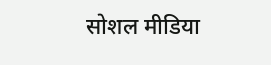सोशल मीडिया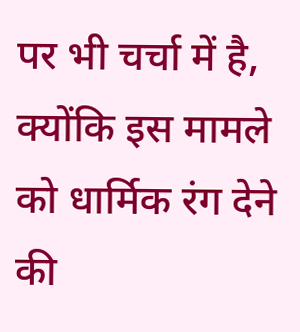पर भी चर्चा में है, क्योंकि इस मामले को धार्मिक रंग देने की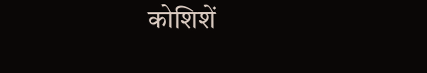कोशिशें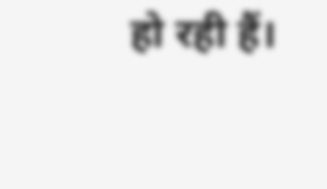हो रही हैं।